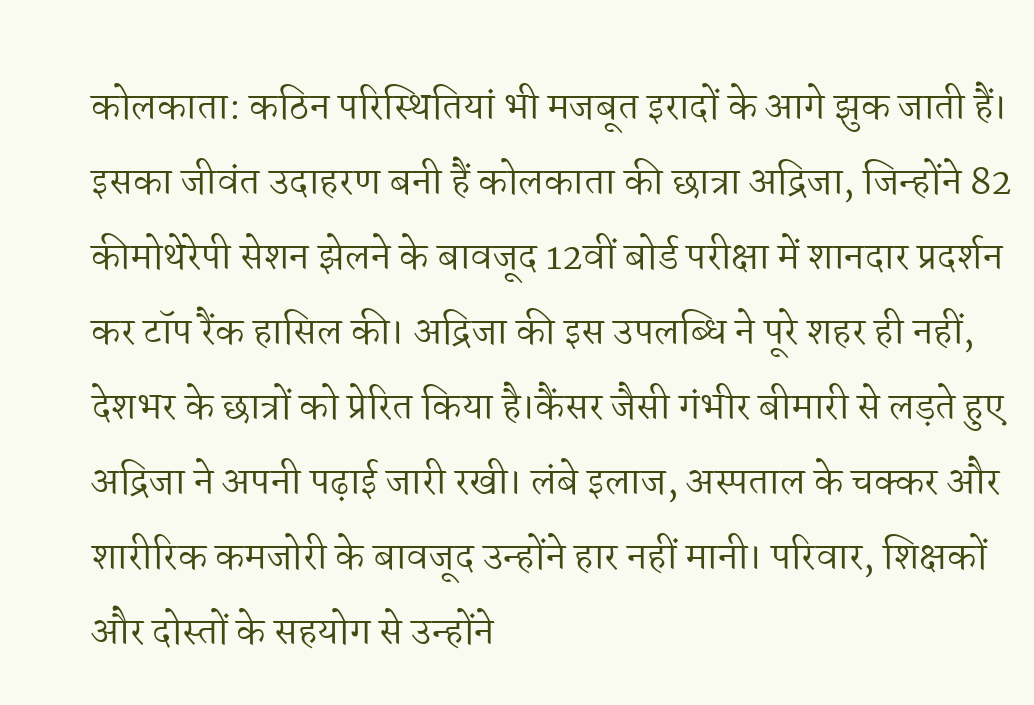कोलकाता: कठिन परिस्थितियां भी मजबूत इरादों के आगे झुक जाती हैं। इसका जीवंत उदाहरण बनी हैं कोलकाता की छात्रा अद्रिजा, जिन्होंने 82 कीमोथेरेपी सेशन झेलने के बावजूद 12वीं बोर्ड परीक्षा में शानदार प्रदर्शन कर टॉप रैंक हासिल की। अद्रिजा की इस उपलब्धि ने पूरे शहर ही नहीं, देशभर के छात्रों को प्रेरित किया है।कैंसर जैसी गंभीर बीमारी से लड़ते हुए अद्रिजा ने अपनी पढ़ाई जारी रखी। लंबे इलाज, अस्पताल के चक्कर और शारीरिक कमजोरी के बावजूद उन्होंने हार नहीं मानी। परिवार, शिक्षकों और दोस्तों के सहयोग से उन्होंने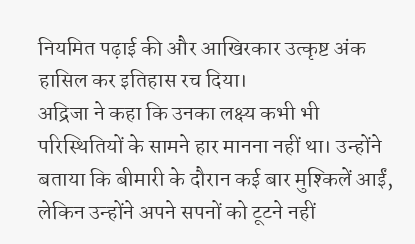नियमित पढ़ाई की और आखिरकार उत्कृष्ट अंक हासिल कर इतिहास रच दिया।
अद्रिजा ने कहा कि उनका लक्ष्य कभी भी परिस्थितियों के सामने हार मानना नहीं था। उन्होंने बताया कि बीमारी के दौरान कई बार मुश्किलें आईं, लेकिन उन्होंने अपने सपनों को टूटने नहीं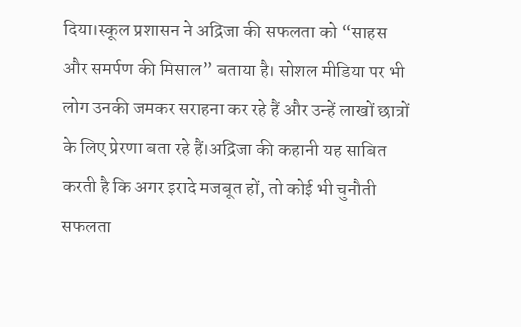दिया।स्कूल प्रशासन ने अद्रिजा की सफलता को “साहस और समर्पण की मिसाल” बताया है। सोशल मीडिया पर भी लोग उनकी जमकर सराहना कर रहे हैं और उन्हें लाखों छात्रों के लिए प्रेरणा बता रहे हैं।अद्रिजा की कहानी यह साबित करती है कि अगर इरादे मजबूत हों, तो कोई भी चुनौती सफलता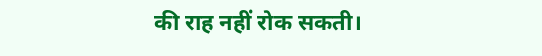की राह नहीं रोक सकती।